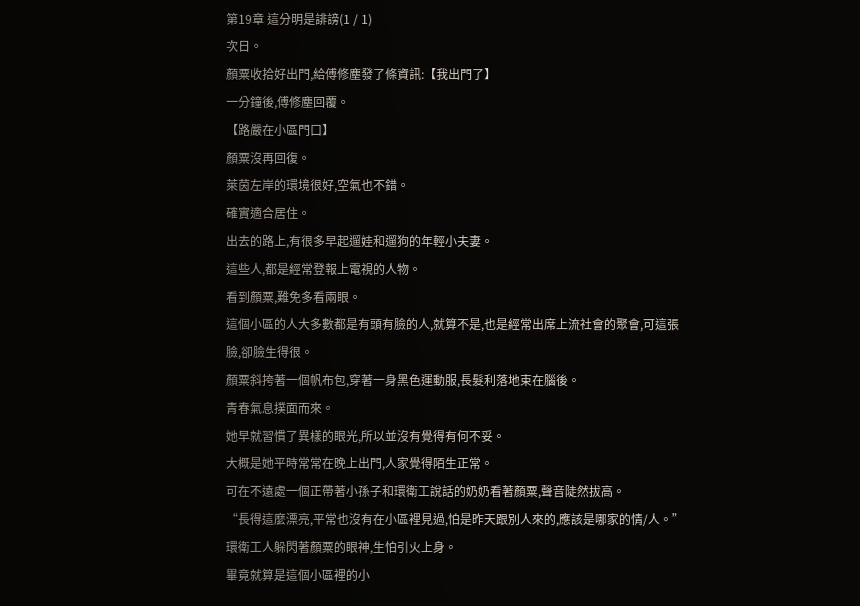第19章 這分明是誹謗(1 / 1)
次日。
顏粟收拾好出門,給傅修塵發了條資訊:【我出門了】
一分鐘後,傅修塵回覆。
【路嚴在小區門口】
顏粟沒再回復。
萊茵左岸的環境很好,空氣也不錯。
確實適合居住。
出去的路上,有很多早起遛娃和遛狗的年輕小夫妻。
這些人,都是經常登報上電視的人物。
看到顏粟,難免多看兩眼。
這個小區的人大多數都是有頭有臉的人,就算不是,也是經常出席上流社會的聚會,可這張臉,卻臉生得很。
顏粟斜挎著一個帆布包,穿著一身黑色運動服,長髮利落地束在腦後。
青春氣息撲面而來。
她早就習慣了異樣的眼光,所以並沒有覺得有何不妥。
大概是她平時常常在晚上出門,人家覺得陌生正常。
可在不遠處一個正帶著小孫子和環衛工說話的奶奶看著顏粟,聲音陡然拔高。
“長得這麼漂亮,平常也沒有在小區裡見過,怕是昨天跟別人來的,應該是哪家的情/人。”
環衛工人躲閃著顏粟的眼神,生怕引火上身。
畢竟就算是這個小區裡的小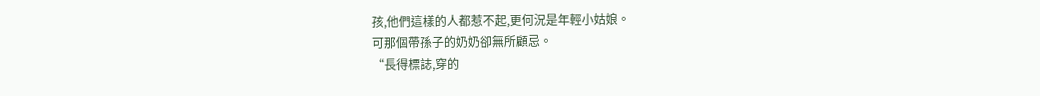孩,他們這樣的人都惹不起,更何況是年輕小姑娘。
可那個帶孫子的奶奶卻無所顧忌。
“長得標誌,穿的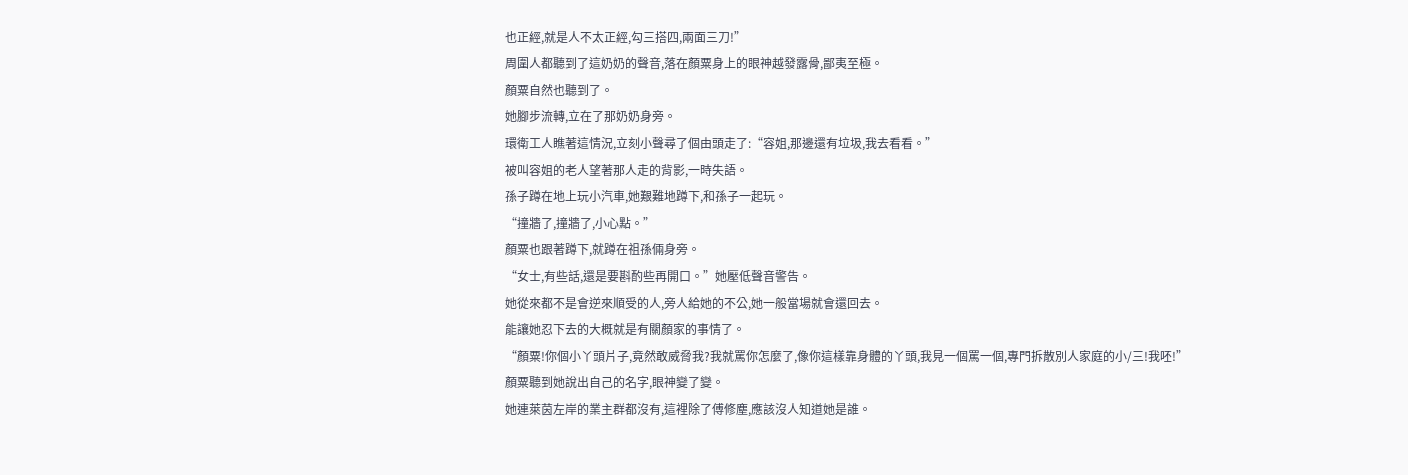也正經,就是人不太正經,勾三搭四,兩面三刀!”
周圍人都聽到了這奶奶的聲音,落在顏粟身上的眼神越發露骨,鄙夷至極。
顏粟自然也聽到了。
她腳步流轉,立在了那奶奶身旁。
環衛工人瞧著這情況,立刻小聲尋了個由頭走了:“容姐,那邊還有垃圾,我去看看。”
被叫容姐的老人望著那人走的背影,一時失語。
孫子蹲在地上玩小汽車,她艱難地蹲下,和孫子一起玩。
“撞牆了,撞牆了,小心點。”
顏粟也跟著蹲下,就蹲在祖孫倆身旁。
“女士,有些話,還是要斟酌些再開口。”她壓低聲音警告。
她從來都不是會逆來順受的人,旁人給她的不公,她一般當場就會還回去。
能讓她忍下去的大概就是有關顏家的事情了。
“顏粟!你個小丫頭片子,竟然敢威脅我?我就罵你怎麼了,像你這樣靠身體的丫頭,我見一個罵一個,專門拆散別人家庭的小/三!我呸!”
顏粟聽到她說出自己的名字,眼神變了變。
她連萊茵左岸的業主群都沒有,這裡除了傅修塵,應該沒人知道她是誰。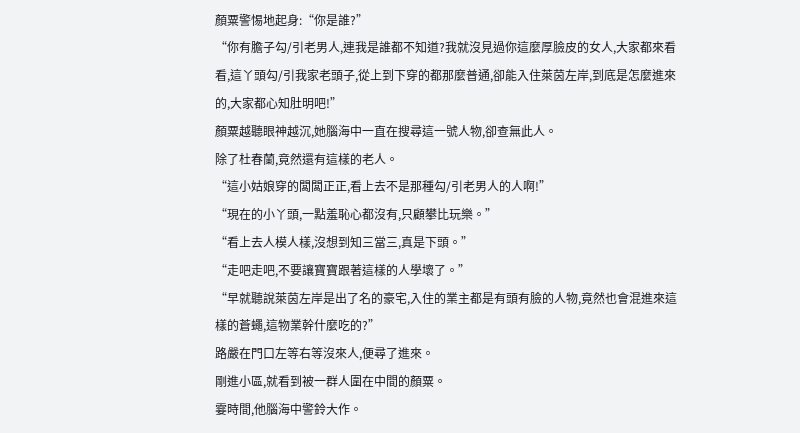顏粟警惕地起身:“你是誰?”
“你有膽子勾/引老男人,連我是誰都不知道?我就沒見過你這麼厚臉皮的女人,大家都來看看,這丫頭勾/引我家老頭子,從上到下穿的都那麼普通,卻能入住萊茵左岸,到底是怎麼進來的,大家都心知肚明吧!”
顏粟越聽眼神越沉,她腦海中一直在搜尋這一號人物,卻查無此人。
除了杜春蘭,竟然還有這樣的老人。
“這小姑娘穿的闆闆正正,看上去不是那種勾/引老男人的人啊!”
“現在的小丫頭,一點羞恥心都沒有,只顧攀比玩樂。”
“看上去人模人樣,沒想到知三當三,真是下頭。”
“走吧走吧,不要讓寶寶跟著這樣的人學壞了。”
“早就聽說萊茵左岸是出了名的豪宅,入住的業主都是有頭有臉的人物,竟然也會混進來這樣的蒼蠅,這物業幹什麼吃的?”
路嚴在門口左等右等沒來人,便尋了進來。
剛進小區,就看到被一群人圍在中間的顏粟。
霎時間,他腦海中警鈴大作。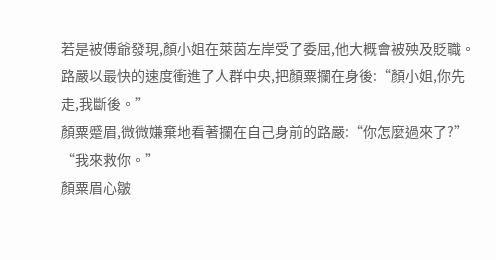若是被傅爺發現,顏小姐在萊茵左岸受了委屈,他大概會被殃及貶職。
路嚴以最快的速度衝進了人群中央,把顏粟攔在身後:“顏小姐,你先走,我斷後。”
顏粟蹙眉,微微嫌棄地看著攔在自己身前的路嚴:“你怎麼過來了?”
“我來救你。”
顏粟眉心皺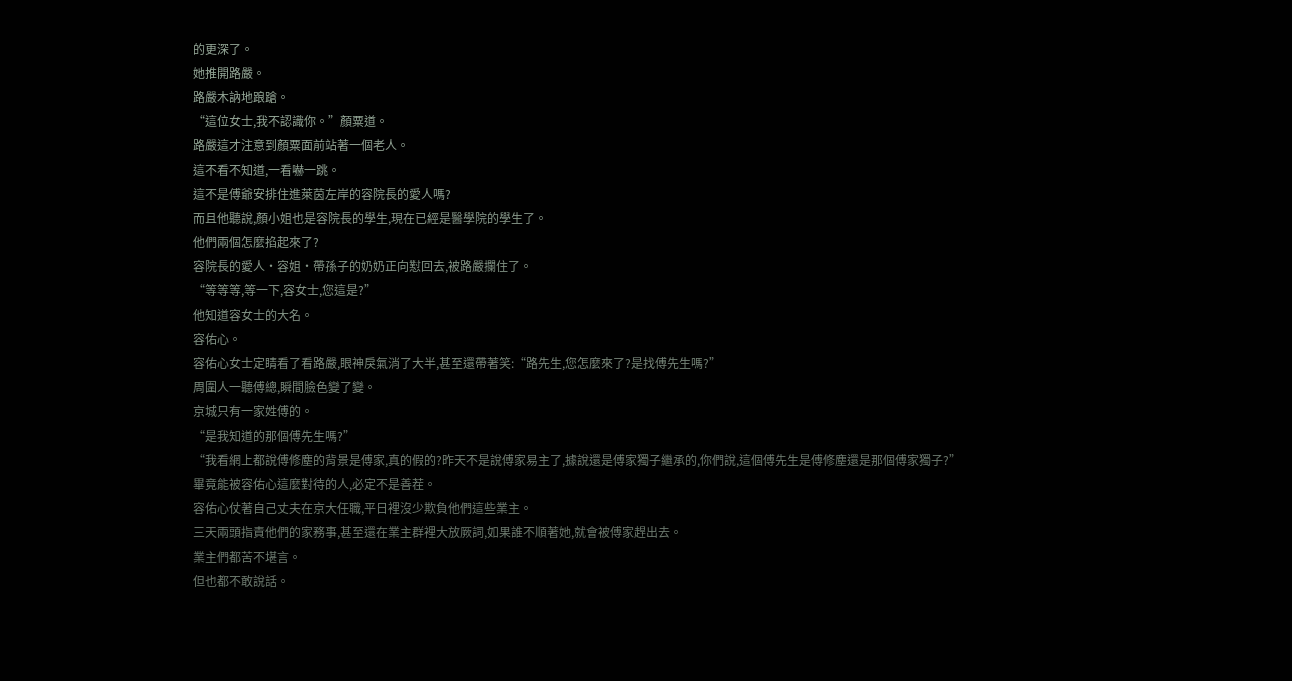的更深了。
她推開路嚴。
路嚴木訥地踉蹌。
“這位女士,我不認識你。”顏粟道。
路嚴這才注意到顏粟面前站著一個老人。
這不看不知道,一看嚇一跳。
這不是傅爺安排住進萊茵左岸的容院長的愛人嗎?
而且他聽說,顏小姐也是容院長的學生,現在已經是醫學院的學生了。
他們兩個怎麼掐起來了?
容院長的愛人·容姐·帶孫子的奶奶正向懟回去,被路嚴攔住了。
“等等等,等一下,容女士,您這是?”
他知道容女士的大名。
容佑心。
容佑心女士定睛看了看路嚴,眼神戾氣消了大半,甚至還帶著笑:“路先生,您怎麼來了?是找傅先生嗎?”
周圍人一聽傅總,瞬間臉色變了變。
京城只有一家姓傅的。
“是我知道的那個傅先生嗎?”
“我看網上都說傅修塵的背景是傅家,真的假的?昨天不是說傅家易主了,據說還是傅家獨子繼承的,你們說,這個傅先生是傅修塵還是那個傅家獨子?”
畢竟能被容佑心這麼對待的人,必定不是善茬。
容佑心仗著自己丈夫在京大任職,平日裡沒少欺負他們這些業主。
三天兩頭指責他們的家務事,甚至還在業主群裡大放厥詞,如果誰不順著她,就會被傅家趕出去。
業主們都苦不堪言。
但也都不敢說話。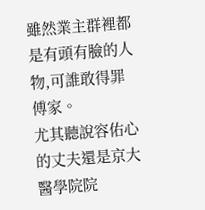雖然業主群裡都是有頭有臉的人物,可誰敢得罪傅家。
尤其聽說容佑心的丈夫還是京大醫學院院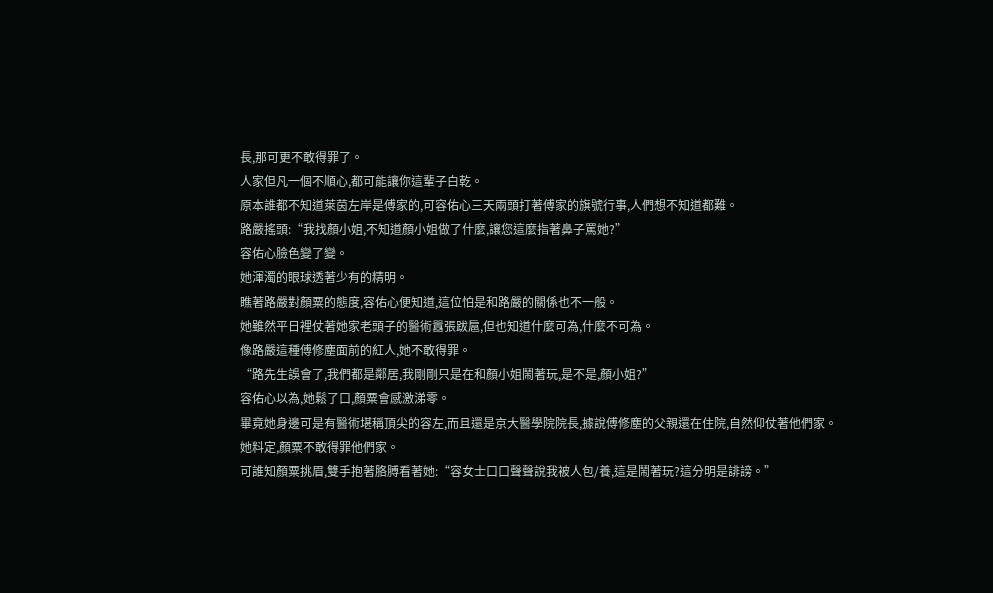長,那可更不敢得罪了。
人家但凡一個不順心,都可能讓你這輩子白乾。
原本誰都不知道萊茵左岸是傅家的,可容佑心三天兩頭打著傅家的旗號行事,人們想不知道都難。
路嚴搖頭:“我找顏小姐,不知道顏小姐做了什麼,讓您這麼指著鼻子罵她?”
容佑心臉色變了變。
她渾濁的眼球透著少有的精明。
瞧著路嚴對顏粟的態度,容佑心便知道,這位怕是和路嚴的關係也不一般。
她雖然平日裡仗著她家老頭子的醫術囂張跋扈,但也知道什麼可為,什麼不可為。
像路嚴這種傅修塵面前的紅人,她不敢得罪。
“路先生誤會了,我們都是鄰居,我剛剛只是在和顏小姐鬧著玩,是不是,顏小姐?”
容佑心以為,她鬆了口,顏粟會感激涕零。
畢竟她身邊可是有醫術堪稱頂尖的容左,而且還是京大醫學院院長,據說傅修塵的父親還在住院,自然仰仗著他們家。
她料定,顏粟不敢得罪他們家。
可誰知顏粟挑眉,雙手抱著胳膊看著她:“容女士口口聲聲說我被人包/養,這是鬧著玩?這分明是誹謗。”